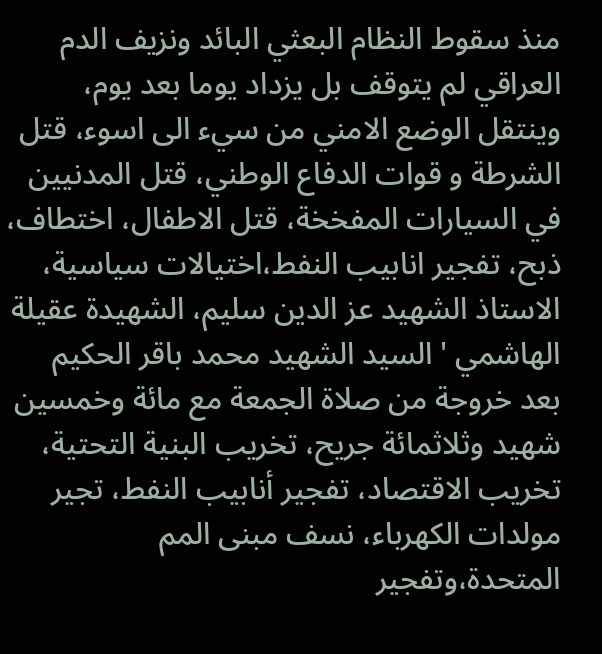منذ سقوط النظام البعثي البائد ونزيف الدم العراقي لم يتوقف بل يزداد يوما بعد يوم، وينتقل الوضع الامني من سيء الى اسوء، قتل الشرطة و قوات الدفاع الوطني، قتل المدنيين في السيارات المفخخة، قتل الاطفال، اختطاف، ذبح، تفجير انابيب النفط،اختيالات سياسية، الاستاذ الشهيد عز الدين سليم، الشهيدة عقيلة الهاشمي ' السيد الشهيد محمد باقر الحكيم بعد خروجة من صلاة الجمعة مع مائة وخمسين شهيد وثلاثمائة جريح، تخريب البنية التحتية، تخريب الاقتصاد، تفجير أنابيب النفط، تجير مولدات الكهرباء، نسف مبنى المم المتحدة،وتفجير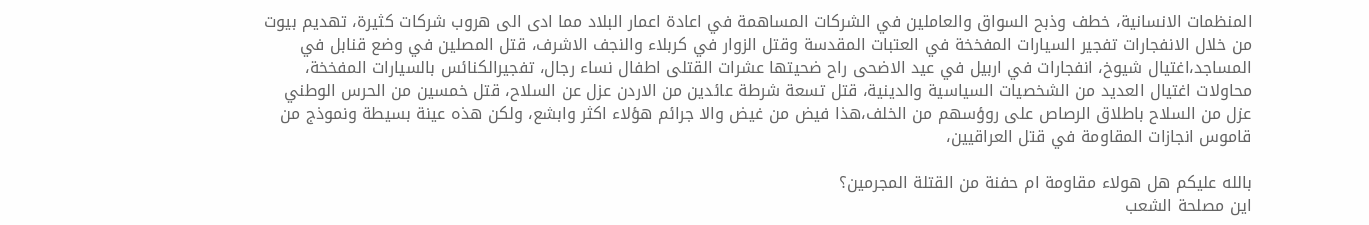المنظمات الانسانية، خطف وذبح السواق والعاملين في الشركات المساهمة في اعادة اعمار البلاد مما ادى الى هروب شركات كثيرة، تهديم بيوت من خلال الانفجارات تفجير السيارات المفخخة في العتبات المقدسة وقتل الزوار في كربلاء والنجف الاشرف، قتل المصلين في وضع قنابل في المساجد،اغتيال شيوخ، انفجارات في اربيل في عيد الاضحى راح ضحيتها عشرات القتلى اطفال نساء رجال، تفجيرالكنائس بالسيارات المفخخة، محاولات اغتيال العديد من الشخصيات السياسية والدينية، قتل تسعة شرطة عائدين من الاردن عزل عن السلاح، قتل خمسين من الحرس الوطني عزل من السلاح باطلاق الرصاص على روؤسهم من الخلف،هذا فيض من غيض والا جرائم هؤلاء اكثر وابشع، ولكن هذه عينة بسيطة ونموذج من قاموس انجازات المقاومة في قتل العراقيين،

بالله عليكم هل هولاء مقاومة ام حفنة من القتلة المجرمين؟
اين مصلحة الشعب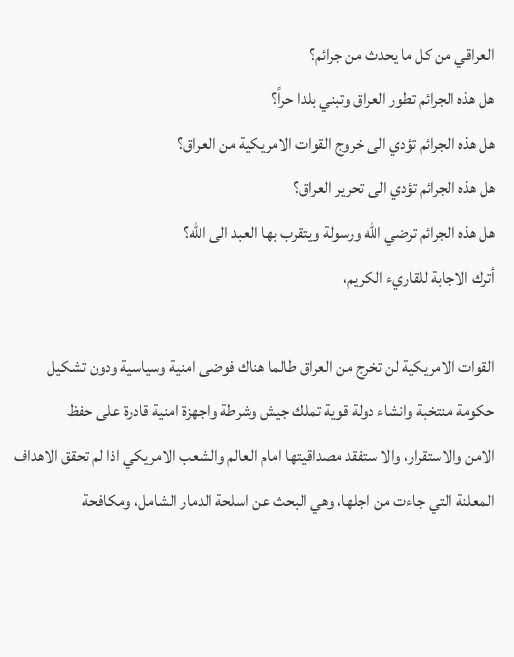العراقي من كل ما يحدث من جرائم؟
هل هذه الجرائم تطور العراق وتبني بلدا حراً؟
هل هذه الجرائم تؤدي الى خروج القوات الامريكية من العراق؟
هل هذه الجرائم تؤدي الى تحرير العراق؟
هل هذه الجرائم ترضي الله ورسولة ويتقرب بها العبد الى الله؟
أترك الاجابة للقاريء الكريم،

القوات الامريكية لن تخرج من العراق طالما هناك فوضى امنية وسياسية ودون تشكيل
حكومة منتخبة وانشاء دولة قوية تملك جيش وشرطة واجهزة امنية قادرة على حفظ
الامن والاستقرار، والا ستفقد مصداقيتها امام العالم والشعب الامريكي اذا لم تحقق الاهداف
المعلنة التي جاءت من اجلها، وهي البحث عن اسلحة الدمار الشامل، ومكافحة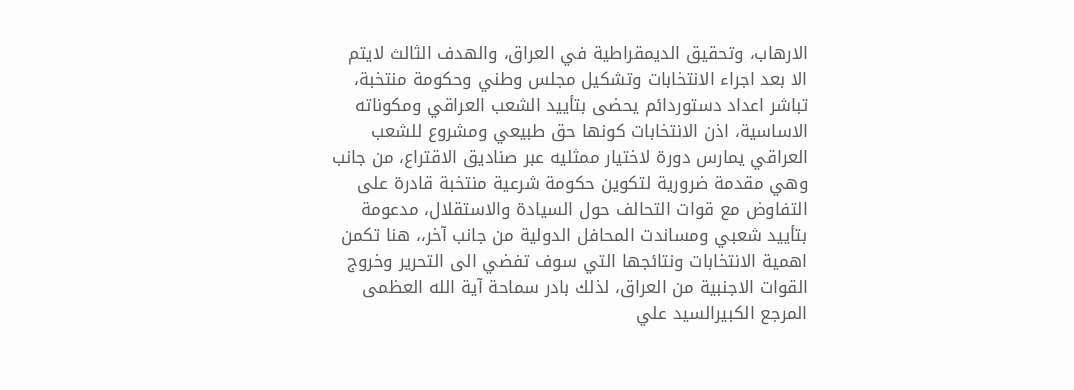الارهاب، وتحقيق الديمقراطية في العراق، والهدف الثالث لايتم الا بعد اجراء الانتخابات وتشكيل مجلس وطني وحكومة منتخبة، تباشر اعداد دستوردائم يحضى بتأييد الشعب العراقي ومكوناته الاساسية، اذن الانتخابات كونها حق طبيعي ومشروع للشعب العراقي يمارس دورة لاختيار ممثليه عبر صناديق الاقتراع، من جانب وهي مقدمة ضرورية لتكوين حكومة شرعية منتخبة قادرة على التفاوض مع قوات التحالف حول السيادة والاستقلال، مدعومة بتأييد شعبي ومساندت المحافل الدولية من جانب آخر،، هنا تكمن اهمية الانتخابات ونتائجها التي سوف تفضي الى التحرير وخروج القوات الاجنبية من العراق، لذلك بادر سماحة آية الله العظمى المرجع الكبيرالسيد علي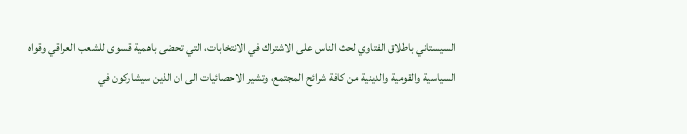السيستاني باطلاق الفتاوي لحث الناس على الاشتراك في الانتخابات، التي تحضى باهمية قسوى للشعب العراقي وقواه السياسية والقومية والدينية من كافة شرائح المجتمع، وتشير الاحصائيات الى ان الذين سيشاركون في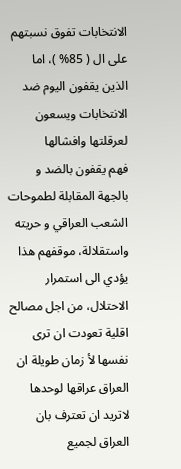الانتخابات تفوق نسبتهم
على ال ( 85% )، اما الذين يقفون اليوم ضد الانتخابات ويسعون لعرقلتها وافشالها
فهم يقفون بالضد و بالجهة المقابلة لطموحات الشعب العراقي و حريته واستقلالة، موقفهم هذا يؤدي الى استمرار الاحتلال، من اجل مصالح اقلية تعودت ان ترى نفسها لأ زمان طويلة ان العراق عراقها لوحدها لاتريد ان تعترف بان العراق لجميع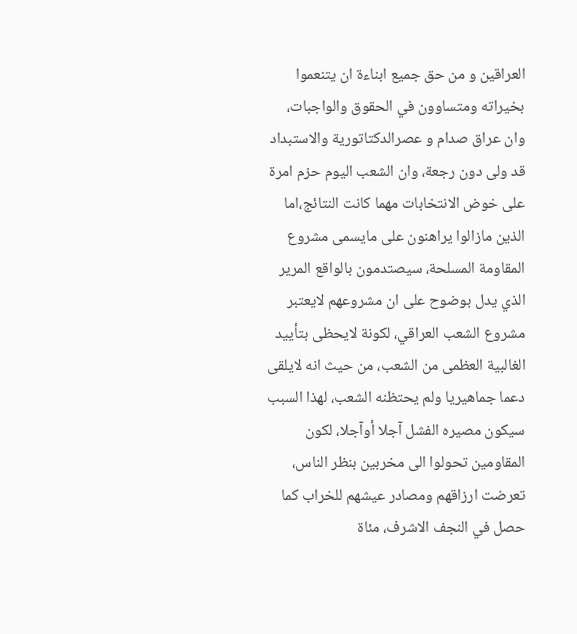العراقين و من حق جميع ابناءة ان يتنعموا بخيراته ومتساوون في الحقوق والواجبات، وان عراق صدام و عصرالدكتاتورية والاستبداد قد ولى دون رجعة، وان الشعب اليوم حزم امرة على خوض الانتخابات مهما كانت النتائج،اما الذين مازالوا يراهنون على مايسمى مشروع المقاومة المسلحة، سيصتدمون بالواقع المرير الذي يدل بوضوح على ان مشروعهم لايعتبر مشروع الشعب العراقي، لكونة لايحظى بتأييد الغالبية العظمى من الشعب، من حيث انه لايلقى دعما جماهيريا ولم يحتظنه الشعب، لهذا السبب سيكون مصيره الفشل آجلا أوآجلا، لكون المقاومين تحولوا الى مخربين بنظر الناس، تعرضت ارزاقهم ومصادر عيشهم للخراب كما حصل في النجف الاشرف، مئاة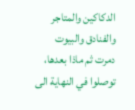الدكاكين والمتاجر والفنادق والبيوت دمرت ثم ماذا بعدها، توصلوا في النهاية الى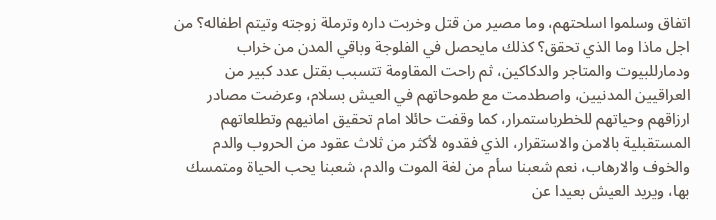اتفاق وسلموا اسلحتهم، وما مصير من قتل وخربت داره وترملة زوجته وتيتم اطفاله؟ من اجل ماذا وما الذي تحقق؟ كذلك مايحصل في الفلوجة وباقي المدن من خراب ودمارللبيوت والمتاجر والدكاكين، ثم راحت المقاومة تتسبب بقتل عدد كبير من العراقيين المدنيين، واصطدمت مع طموحاتهم في العيش بسلام، وعرضت مصادر ارزاقهم وحياتهم للخطرباستمرار، كما وقفت حائلا امام تحقيق امانيهم وتطلعاتهم المستقبلية بالامن والاستقرار، الذي فقدوه لأكثر من ثلاث عقود من الحروب والدم والخوف والارهاب، نعم شعبنا سأم من لغة الموت والدم، شعبنا يحب الحياة ومتمسك بها، ويريد العيش بعيدا عن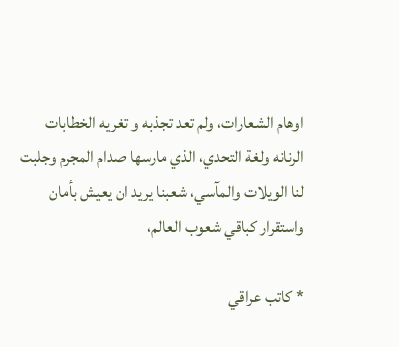اوهام الشعارات، ولم تعد تجذبه و تغريه الخطابات الرنانه ولغة التحدي، الذي مارسها صدام المجرم وجلبت لنا الويلات والمآسي، شعبنا يريد ان يعيش بأمان واستقرار كباقي شعوب العالم،

* كاتب عراقي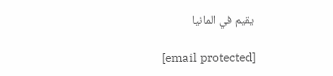يقيم في المانيا

[email protected]